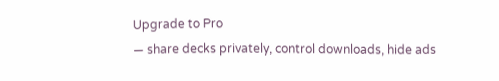Upgrade to Pro
— share decks privately, control downloads, hide ads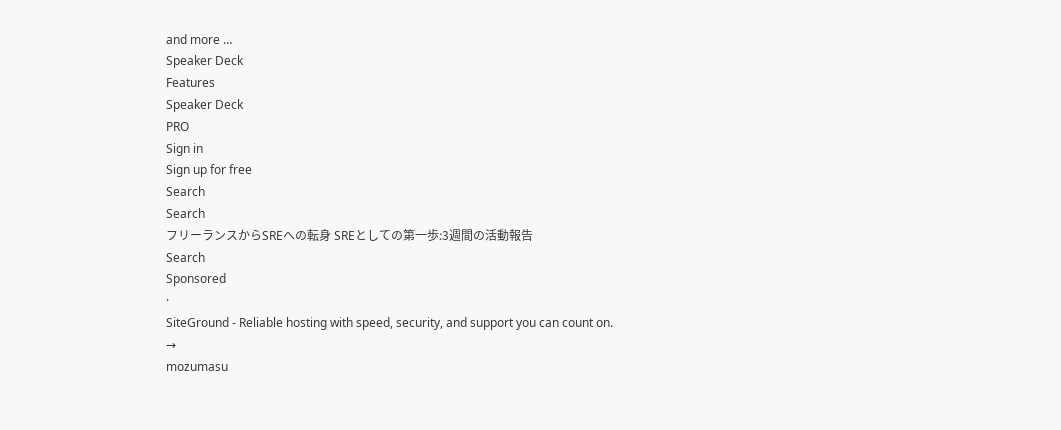and more …
Speaker Deck
Features
Speaker Deck
PRO
Sign in
Sign up for free
Search
Search
フリーランスからSREへの転身 SREとしての第一歩:3週間の活動報告
Search
Sponsored
·
SiteGround - Reliable hosting with speed, security, and support you can count on.
→
mozumasu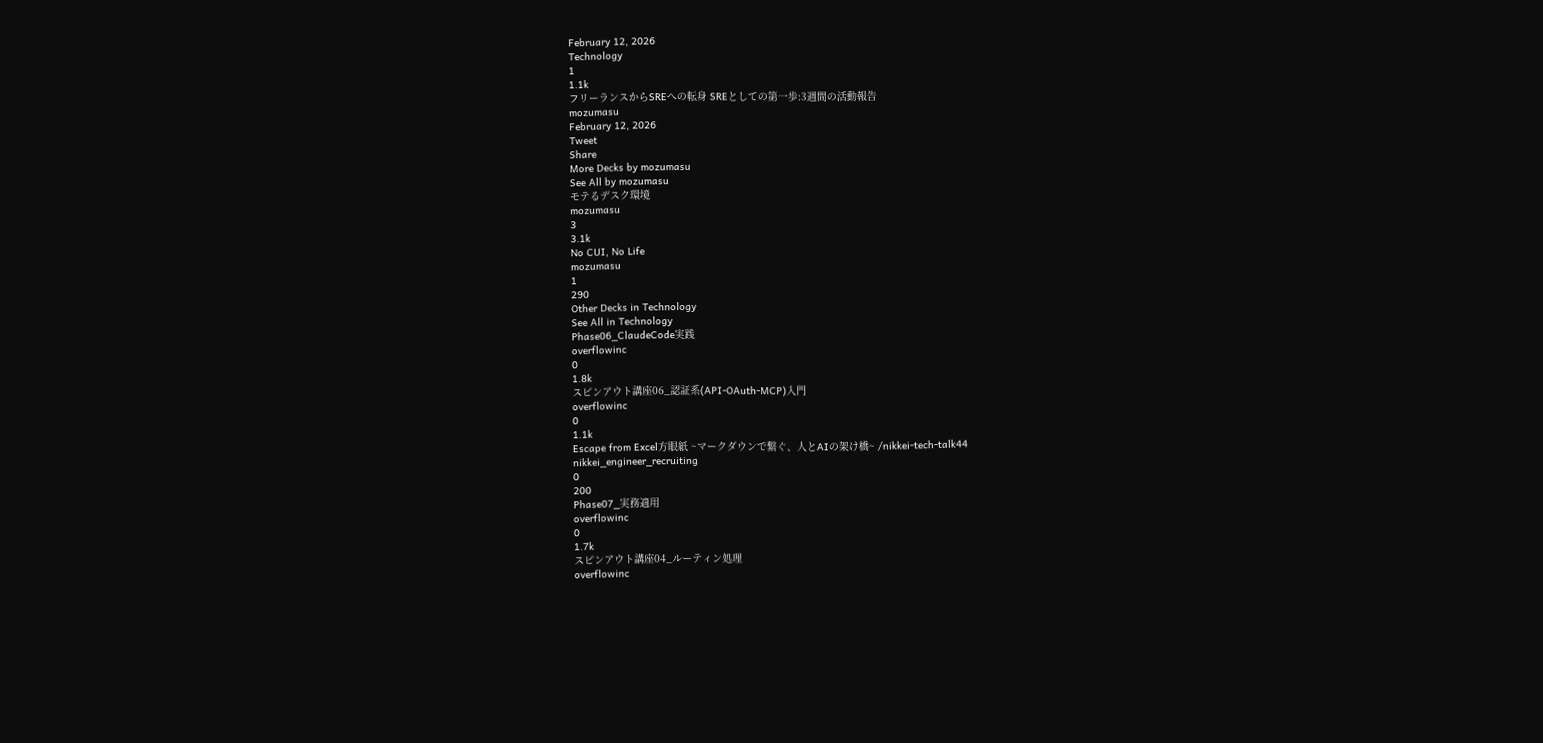February 12, 2026
Technology
1
1.1k
フリーランスからSREへの転身 SREとしての第一歩:3週間の活動報告
mozumasu
February 12, 2026
Tweet
Share
More Decks by mozumasu
See All by mozumasu
モテるデスク環境
mozumasu
3
3.1k
No CUI, No Life
mozumasu
1
290
Other Decks in Technology
See All in Technology
Phase06_ClaudeCode実践
overflowinc
0
1.8k
スピンアウト講座06_認証系(API-OAuth-MCP)入門
overflowinc
0
1.1k
Escape from Excel方眼紙 ~マークダウンで繋ぐ、人とAIの架け橋~ /nikkei-tech-talk44
nikkei_engineer_recruiting
0
200
Phase07_実務適用
overflowinc
0
1.7k
スピンアウト講座04_ルーティン処理
overflowinc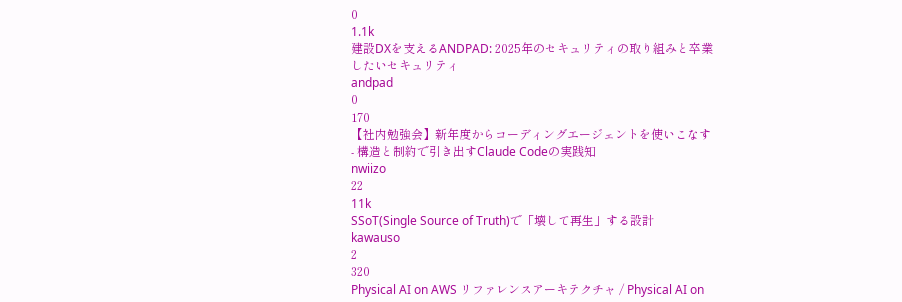0
1.1k
建設DXを支えるANDPAD: 2025年のセキュリティの取り組みと卒業したいセキュリティ
andpad
0
170
【社内勉強会】新年度からコーディングエージェントを使いこなす - 構造と制約で引き出すClaude Codeの実践知
nwiizo
22
11k
SSoT(Single Source of Truth)で「壊して再生」する設計
kawauso
2
320
Physical AI on AWS リファレンスアーキテクチャ / Physical AI on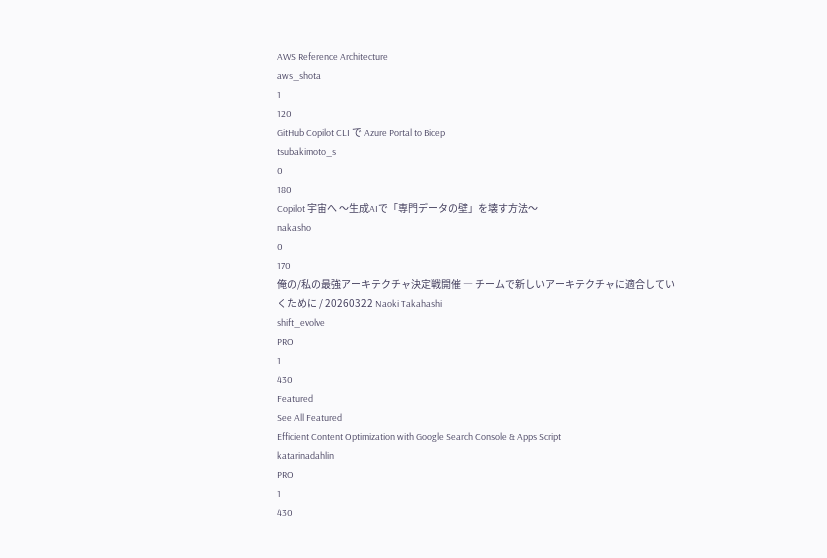AWS Reference Architecture
aws_shota
1
120
GitHub Copilot CLI で Azure Portal to Bicep
tsubakimoto_s
0
180
Copilot 宇宙へ 〜生成AIで「専門データの壁」を壊す方法〜
nakasho
0
170
俺の/私の最強アーキテクチャ決定戦開催 ― チームで新しいアーキテクチャに適合していくために / 20260322 Naoki Takahashi
shift_evolve
PRO
1
430
Featured
See All Featured
Efficient Content Optimization with Google Search Console & Apps Script
katarinadahlin
PRO
1
430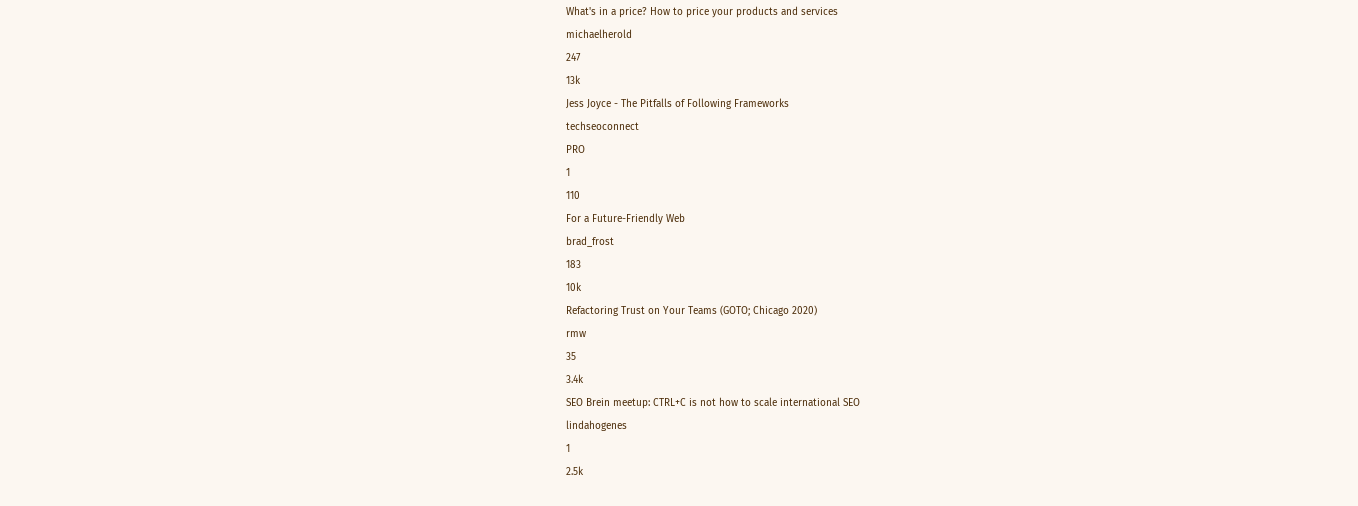What's in a price? How to price your products and services
michaelherold
247
13k
Jess Joyce - The Pitfalls of Following Frameworks
techseoconnect
PRO
1
110
For a Future-Friendly Web
brad_frost
183
10k
Refactoring Trust on Your Teams (GOTO; Chicago 2020)
rmw
35
3.4k
SEO Brein meetup: CTRL+C is not how to scale international SEO
lindahogenes
1
2.5k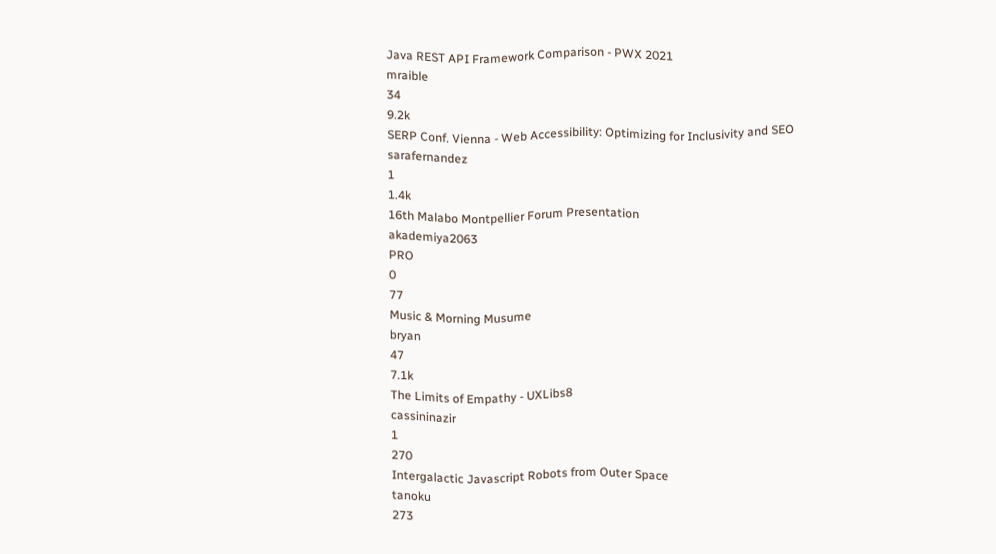Java REST API Framework Comparison - PWX 2021
mraible
34
9.2k
SERP Conf. Vienna - Web Accessibility: Optimizing for Inclusivity and SEO
sarafernandez
1
1.4k
16th Malabo Montpellier Forum Presentation
akademiya2063
PRO
0
77
Music & Morning Musume
bryan
47
7.1k
The Limits of Empathy - UXLibs8
cassininazir
1
270
Intergalactic Javascript Robots from Outer Space
tanoku
273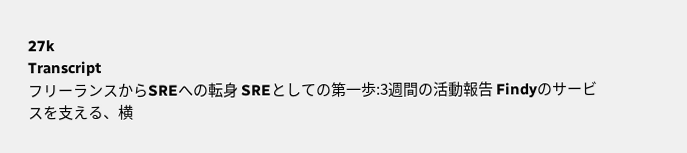27k
Transcript
フリーランスからSREへの転身 SREとしての第一歩:3週間の活動報告 Findyのサービスを支える、横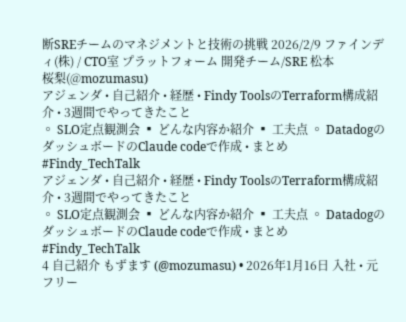断SREチームのマネジメントと技術の挑戦 2026/2/9 ファインディ(株) / CTO室 プラットフォーム 開発チーム/SRE 松本
桜梨(@mozumasu)
アジェンダ • 自己紹介 • 経歴 • Findy ToolsのTerraform構成紹介 • 3週間でやってきたこと
◦ SLO定点観測会 ▪ どんな内容か紹介 ▪ 工夫点 ◦ DatadogのダッシュボードのClaude codeで作成 • まとめ #Findy_TechTalk
アジェンダ • 自己紹介 • 経歴 • Findy ToolsのTerraform構成紹介 • 3週間でやってきたこと
◦ SLO定点観測会 ▪ どんな内容か紹介 ▪ 工夫点 ◦ DatadogのダッシュボードのClaude codeで作成 • まとめ #Findy_TechTalk
4 自己紹介 もずます (@mozumasu) • 2026年1月16日 入社 • 元フリー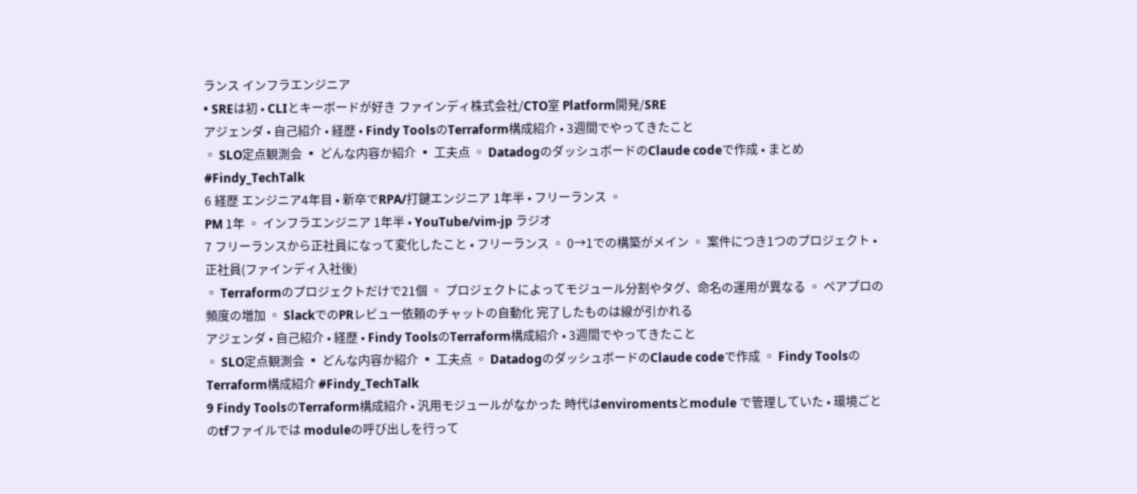ランス インフラエンジニア
• SREは初 • CLIとキーボードが好き ファインディ株式会社/CTO室 Platform開発/SRE
アジェンダ • 自己紹介 • 経歴 • Findy ToolsのTerraform構成紹介 • 3週間でやってきたこと
◦ SLO定点観測会 ▪ どんな内容か紹介 ▪ 工夫点 ◦ DatadogのダッシュボードのClaude codeで作成 • まとめ #Findy_TechTalk
6 経歴 エンジニア4年目 • 新卒でRPA/打鍵エンジニア 1年半 • フリーランス ◦
PM 1年 ◦ インフラエンジニア 1年半 • YouTube/vim-jp ラジオ
7 フリーランスから正社員になって変化したこと • フリーランス ◦ 0→1での構築がメイン ◦ 案件につき1つのプロジェクト • 正社員(ファインディ入社後)
◦ Terraformのプロジェクトだけで21個 ◦ プロジェクトによってモジュール分割やタグ、命名の運用が異なる ◦ ペアプロの頻度の増加 ◦ SlackでのPRレビュー依頼のチャットの自動化 完了したものは線が引かれる
アジェンダ • 自己紹介 • 経歴 • Findy ToolsのTerraform構成紹介 • 3週間でやってきたこと
◦ SLO定点観測会 ▪ どんな内容か紹介 ▪ 工夫点 ◦ DatadogのダッシュボードのClaude codeで作成 ◦ Findy ToolsのTerraform構成紹介 #Findy_TechTalk
9 Findy ToolsのTerraform構成紹介 • 汎用モジュールがなかった 時代はenviromentsとmodule で管理していた • 環境ごとのtfファイルでは moduleの呼び出しを行って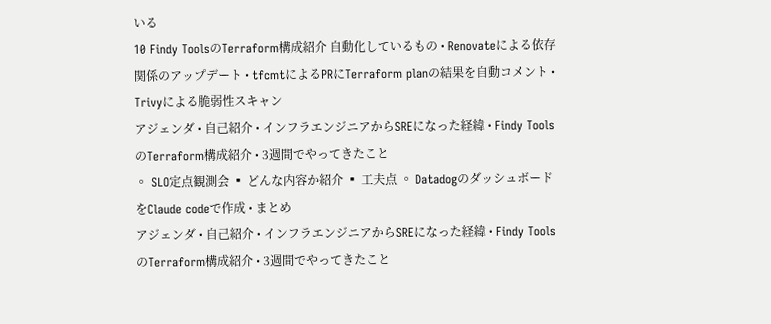いる
10 Findy ToolsのTerraform構成紹介 自動化しているもの • Renovateによる依存関係のアップデート • tfcmtによるPRにTerraform planの結果を自動コメント •
Trivyによる脆弱性スキャン
アジェンダ • 自己紹介 • インフラエンジニアからSREになった経緯 • Findy ToolsのTerraform構成紹介 • 3週間でやってきたこと
◦ SLO定点観測会 ▪ どんな内容か紹介 ▪ 工夫点 ◦ DatadogのダッシュボードをClaude codeで作成 • まとめ
アジェンダ • 自己紹介 • インフラエンジニアからSREになった経緯 • Findy ToolsのTerraform構成紹介 • 3週間でやってきたこと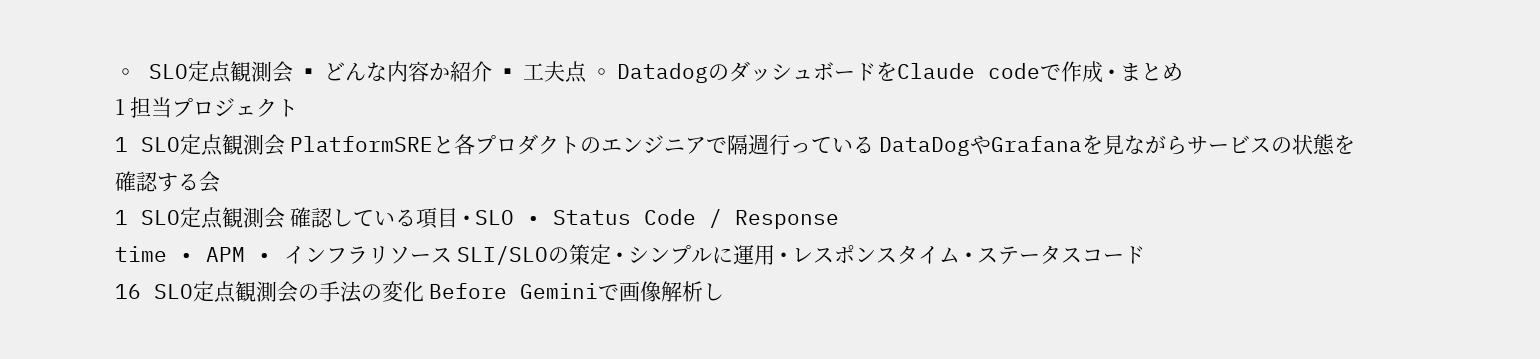◦ SLO定点観測会 ▪ どんな内容か紹介 ▪ 工夫点 ◦ DatadogのダッシュボードをClaude codeで作成 • まとめ
1 担当プロジェクト
1 SLO定点観測会 PlatformSREと各プロダクトのエンジニアで隔週行っている DataDogやGrafanaを見ながらサービスの状態を確認する会
1 SLO定点観測会 確認している項目 • SLO • Status Code / Response
time • APM • インフラリソース SLI/SLOの策定 • シンプルに運用 • レスポンスタイム • ステータスコード
16 SLO定点観測会の手法の変化 Before Geminiで画像解析し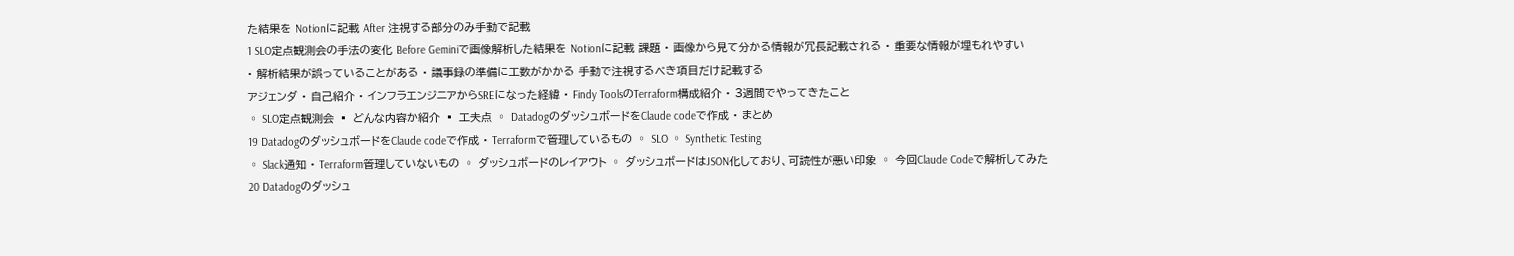た結果を Notionに記載 After 注視する部分のみ手動で記載
1 SLO定点観測会の手法の変化 Before Geminiで画像解析した結果を Notionに記載 課題 • 画像から見て分かる情報が冗長記載される • 重要な情報が埋もれやすい
• 解析結果が誤っていることがある • 議事録の準備に工数がかかる 手動で注視するべき項目だけ記載する
アジェンダ • 自己紹介 • インフラエンジニアからSREになった経緯 • Findy ToolsのTerraform構成紹介 • 3週間でやってきたこと
◦ SLO定点観測会 ▪ どんな内容か紹介 ▪ 工夫点 ◦ DatadogのダッシュボードをClaude codeで作成 • まとめ
19 DatadogのダッシュボードをClaude codeで作成 • Terraformで管理しているもの ◦ SLO ◦ Synthetic Testing
◦ Slack通知 • Terraform管理していないもの ◦ ダッシュボードのレイアウト ◦ ダッシュボードはJSON化しており、可読性が悪い印象 ◦ 今回Claude Codeで解析してみた
20 Datadogのダッシュ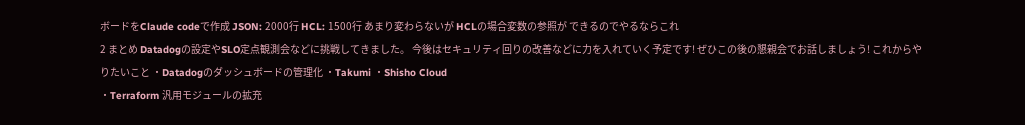ボードをClaude codeで作成 JSON: 2000行 HCL: 1500行 あまり変わらないが HCLの場合変数の参照が できるのでやるならこれ
2 まとめ Datadogの設定やSLO定点観測会などに挑戦してきました。 今後はセキュリティ回りの改善などに力を入れていく予定です! ぜひこの後の懇親会でお話しましょう! これからやりたいこと ・Datadogのダッシュボードの管理化 ・Takumi ・Shisho Cloud
・Terraform 汎用モジュールの拡充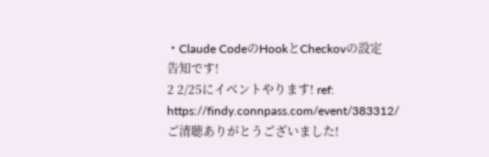・Claude CodeのHookとCheckovの設定
告知です!
2 2/25にイベントやります! ref: https://findy.connpass.com/event/383312/
ご清聴ありがとうございました!